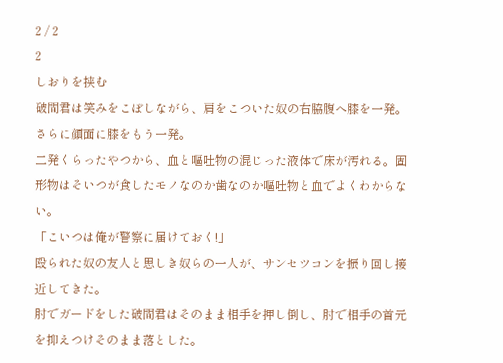2 / 2
2
しおりを挟む
破間君は笑みをこぼしながら、肩をこついた奴の右脇腹へ膝を一発。さらに顔面に膝をもう一発。
二発くらったやつから、血と嘔吐物の混じった液体で床が汚れる。固形物はそいつが食したモノなのか歯なのか嘔吐物と血でよくわからない。
「こいつは俺が警察に届けておく!」
殴られた奴の友人と思しき奴らの一人が、サンセツコンを振り回し接近してきた。
肘でガードをした破間君はそのまま相手を押し倒し、肘で相手の首元を抑えつけそのまま落とした。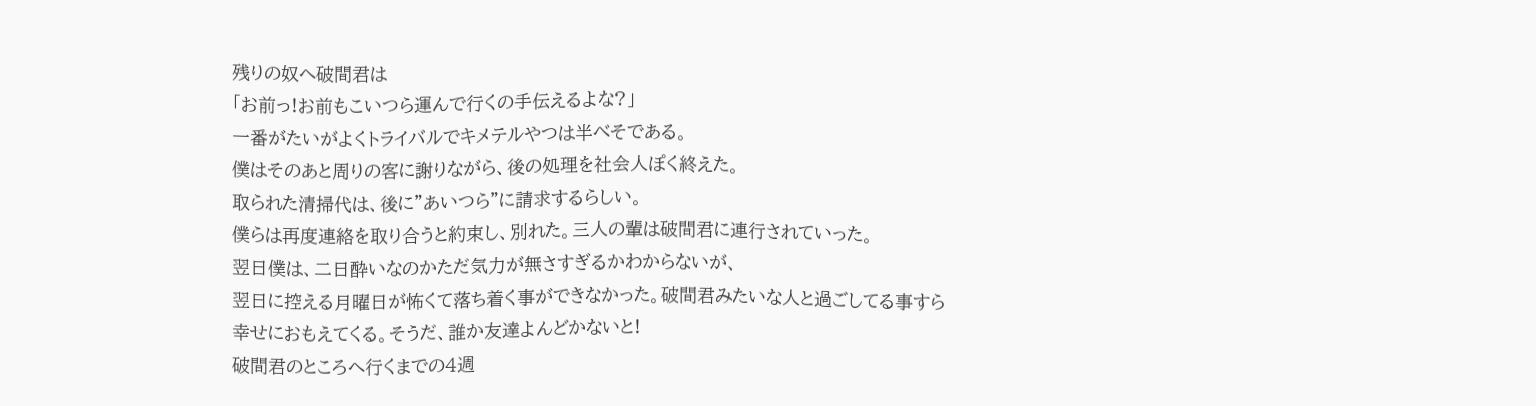残りの奴へ破間君は
「お前っ!お前もこいつら運んで行くの手伝えるよな?」
一番がたいがよくトライバルでキメテルやつは半べそである。
僕はそのあと周りの客に謝りながら、後の処理を社会人ぽく終えた。
取られた清掃代は、後に”あいつら”に請求するらしい。
僕らは再度連絡を取り合うと約束し、別れた。三人の輩は破間君に連行されていった。
翌日僕は、二日酔いなのかただ気力が無さすぎるかわからないが、
翌日に控える月曜日が怖くて落ち着く事ができなかった。破間君みたいな人と過ごしてる事すら幸せにおもえてくる。そうだ、誰か友達よんどかないと!
破間君のところへ行くまでの4週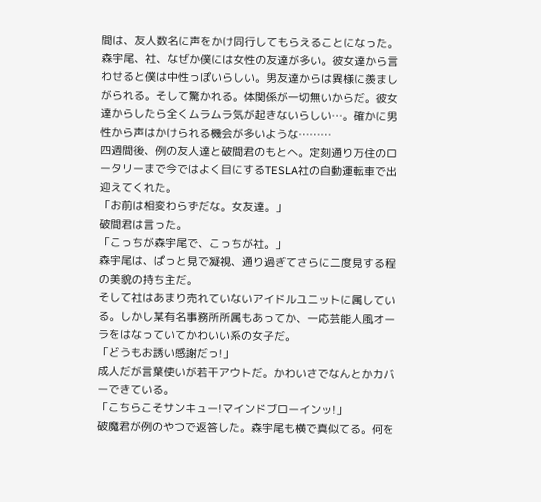間は、友人数名に声をかけ同行してもらえることになった。
森宇尾、社、なぜか僕には女性の友達が多い。彼女達から言わせると僕は中性っぽいらしい。男友達からは異様に羨ましがられる。そして驚かれる。体関係が一切無いからだ。彼女達からしたら全くムラムラ気が起きないらしい…。確かに男性から声はかけられる機会が多いような………
四週間後、例の友人達と破間君のもとへ。定刻通り万住のロータリーまで今ではよく目にするTESLA社の自動運転車で出迎えてくれた。
「お前は相変わらずだな。女友達。」
破間君は言った。
「こっちが森宇尾で、こっちが社。」
森宇尾は、ぱっと見で凝視、通り過ぎてさらに二度見する程の美貌の持ち主だ。
そして社はあまり売れていないアイドルユニットに属している。しかし某有名事務所所属もあってか、一応芸能人風オーラをはなっていてかわいい系の女子だ。
「どうもお誘い感謝だっ!」
成人だが言葉使いが若干アウトだ。かわいさでなんとかカバーできている。
「こちらこそサンキュー!マインドブローインッ!」
破魔君が例のやつで返答した。森宇尾も横で真似てる。何を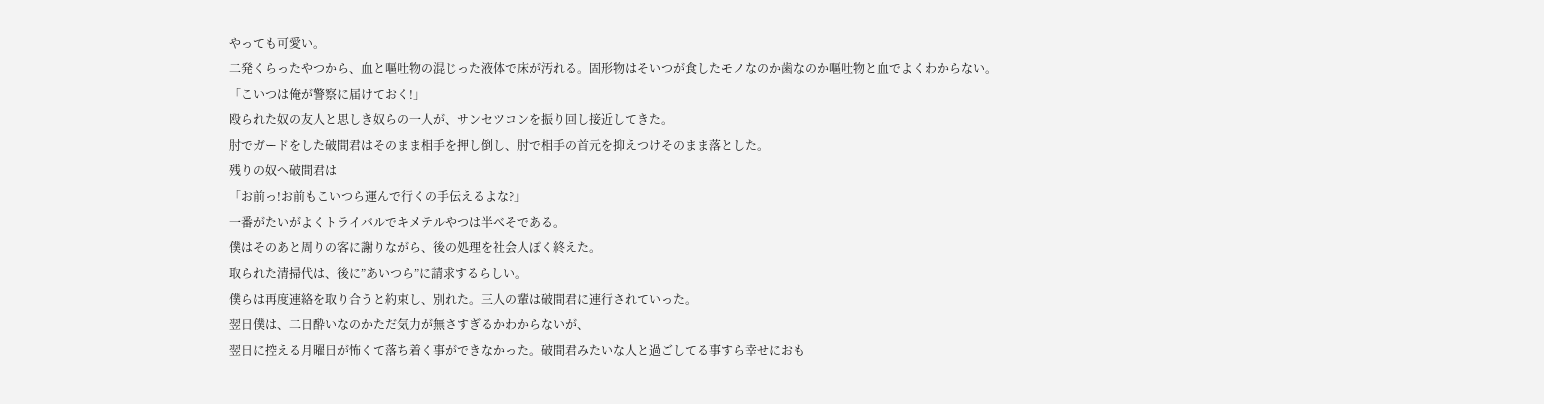やっても可愛い。
二発くらったやつから、血と嘔吐物の混じった液体で床が汚れる。固形物はそいつが食したモノなのか歯なのか嘔吐物と血でよくわからない。
「こいつは俺が警察に届けておく!」
殴られた奴の友人と思しき奴らの一人が、サンセツコンを振り回し接近してきた。
肘でガードをした破間君はそのまま相手を押し倒し、肘で相手の首元を抑えつけそのまま落とした。
残りの奴へ破間君は
「お前っ!お前もこいつら運んで行くの手伝えるよな?」
一番がたいがよくトライバルでキメテルやつは半べそである。
僕はそのあと周りの客に謝りながら、後の処理を社会人ぽく終えた。
取られた清掃代は、後に”あいつら”に請求するらしい。
僕らは再度連絡を取り合うと約束し、別れた。三人の輩は破間君に連行されていった。
翌日僕は、二日酔いなのかただ気力が無さすぎるかわからないが、
翌日に控える月曜日が怖くて落ち着く事ができなかった。破間君みたいな人と過ごしてる事すら幸せにおも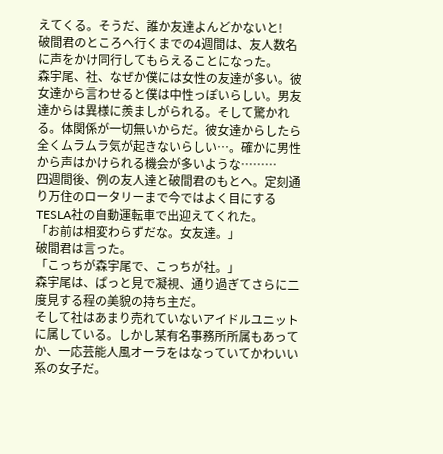えてくる。そうだ、誰か友達よんどかないと!
破間君のところへ行くまでの4週間は、友人数名に声をかけ同行してもらえることになった。
森宇尾、社、なぜか僕には女性の友達が多い。彼女達から言わせると僕は中性っぽいらしい。男友達からは異様に羨ましがられる。そして驚かれる。体関係が一切無いからだ。彼女達からしたら全くムラムラ気が起きないらしい…。確かに男性から声はかけられる機会が多いような………
四週間後、例の友人達と破間君のもとへ。定刻通り万住のロータリーまで今ではよく目にするTESLA社の自動運転車で出迎えてくれた。
「お前は相変わらずだな。女友達。」
破間君は言った。
「こっちが森宇尾で、こっちが社。」
森宇尾は、ぱっと見で凝視、通り過ぎてさらに二度見する程の美貌の持ち主だ。
そして社はあまり売れていないアイドルユニットに属している。しかし某有名事務所所属もあってか、一応芸能人風オーラをはなっていてかわいい系の女子だ。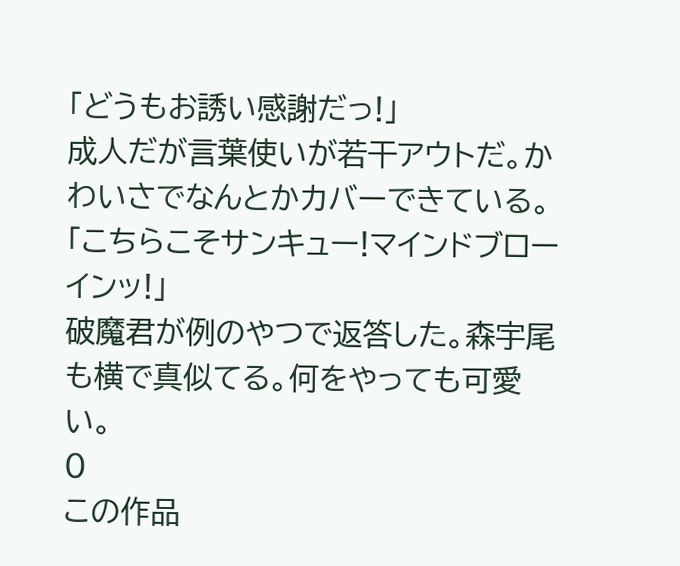「どうもお誘い感謝だっ!」
成人だが言葉使いが若干アウトだ。かわいさでなんとかカバーできている。
「こちらこそサンキュー!マインドブローインッ!」
破魔君が例のやつで返答した。森宇尾も横で真似てる。何をやっても可愛い。
0
この作品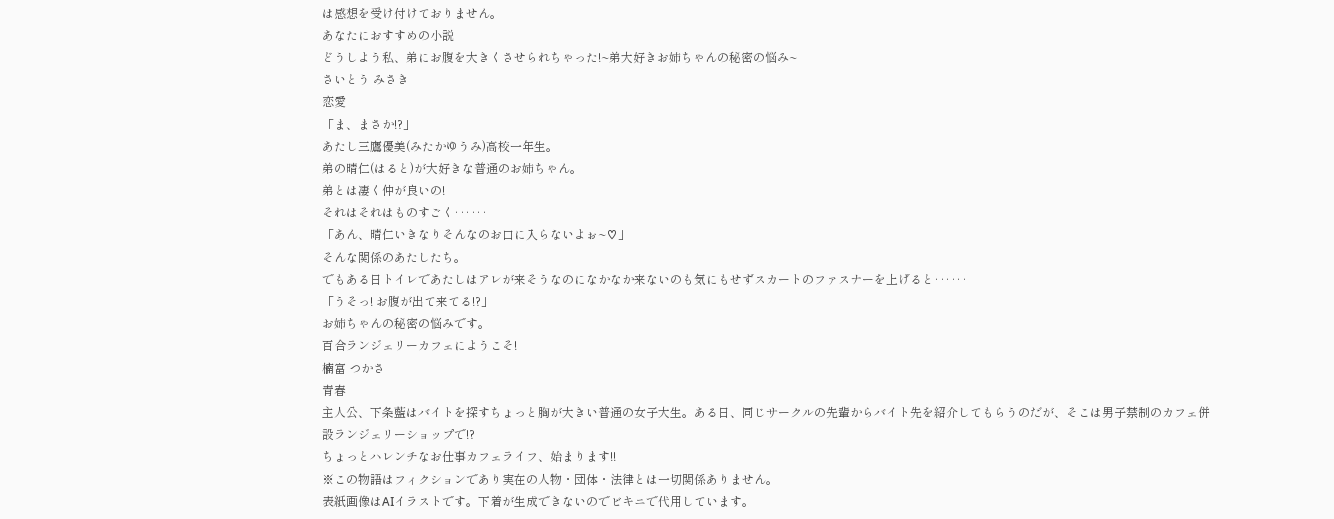は感想を受け付けておりません。
あなたにおすすめの小説
どうしよう私、弟にお腹を大きくさせられちゃった!~弟大好きお姉ちゃんの秘密の悩み~
さいとう みさき
恋愛
「ま、まさか!?」
あたし三鷹優美(みたかゆうみ)高校一年生。
弟の晴仁(はると)が大好きな普通のお姉ちゃん。
弟とは凄く仲が良いの!
それはそれはものすごく‥‥‥
「あん、晴仁いきなりそんなのお口に入らないよぉ~♡」
そんな関係のあたしたち。
でもある日トイレであたしはアレが来そうなのになかなか来ないのも気にもせずスカートのファスナーを上げると‥‥‥
「うそっ! お腹が出て来てる!?」
お姉ちゃんの秘密の悩みです。
百合ランジェリーカフェにようこそ!
楠富 つかさ
青春
主人公、下条藍はバイトを探すちょっと胸が大きい普通の女子大生。ある日、同じサークルの先輩からバイト先を紹介してもらうのだが、そこは男子禁制のカフェ併設ランジェリーショップで!?
ちょっとハレンチなお仕事カフェライフ、始まります!!
※この物語はフィクションであり実在の人物・団体・法律とは一切関係ありません。
表紙画像はAIイラストです。下着が生成できないのでビキニで代用しています。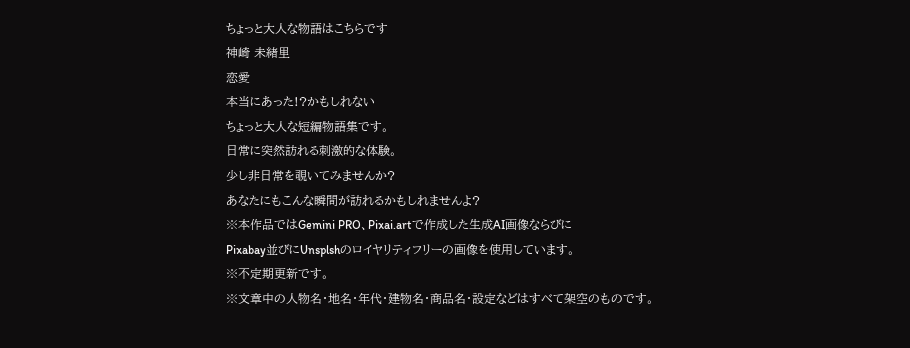ちょっと大人な物語はこちらです
神崎 未緒里
恋愛
本当にあった!?かもしれない
ちょっと大人な短編物語集です。
日常に突然訪れる刺激的な体験。
少し非日常を覗いてみませんか?
あなたにもこんな瞬間が訪れるかもしれませんよ?
※本作品ではGemini PRO、Pixai.artで作成した生成AI画像ならびに
Pixabay並びにUnsplshのロイヤリティフリーの画像を使用しています。
※不定期更新です。
※文章中の人物名・地名・年代・建物名・商品名・設定などはすべて架空のものです。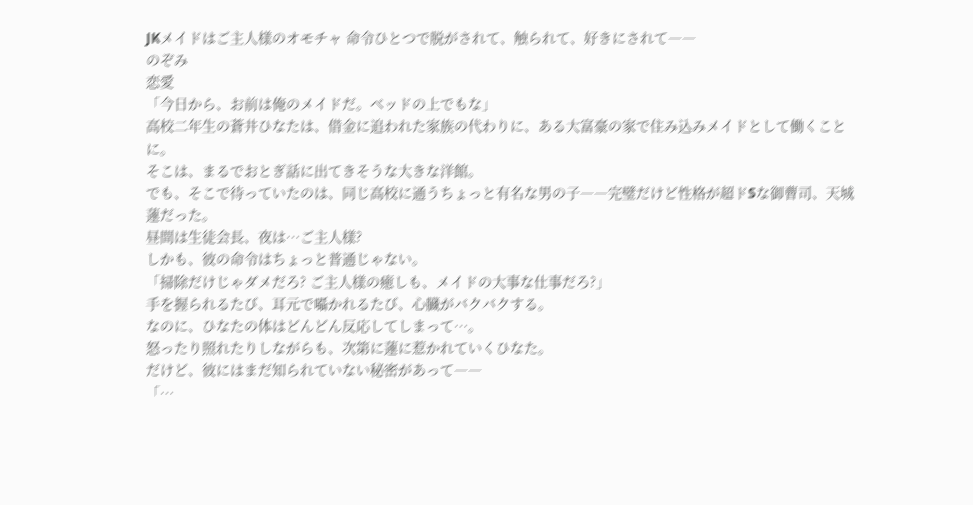JKメイドはご主人様のオモチャ 命令ひとつで脱がされて、触られて、好きにされて――
のぞみ
恋愛
「今日から、お前は俺のメイドだ。ベッドの上でもな」
高校二年生の蒼井ひなたは、借金に追われた家族の代わりに、ある大富豪の家で住み込みメイドとして働くことに。
そこは、まるでおとぎ話に出てきそうな大きな洋館。
でも、そこで待っていたのは、同じ高校に通うちょっと有名な男の子――完璧だけど性格が超ドSな御曹司、天城 蓮だった。
昼間は生徒会長、夜は…ご主人様?
しかも、彼の命令はちょっと普通じゃない。
「掃除だけじゃダメだろ? ご主人様の癒しも、メイドの大事な仕事だろ?」
手を握られるたび、耳元で囁かれるたび、心臓がバクバクする。
なのに、ひなたの体はどんどん反応してしまって…。
怒ったり照れたりしながらも、次第に蓮に惹かれていくひなた。
だけど、彼にはまだ知られていない秘密があって――
「…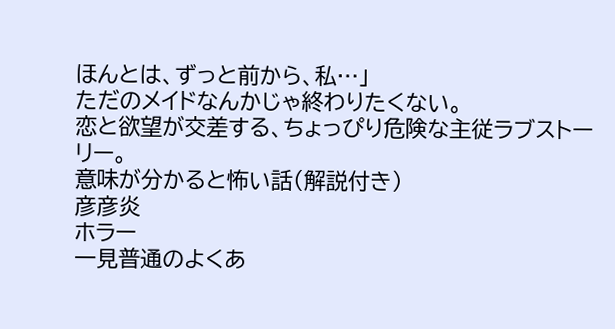ほんとは、ずっと前から、私…」
ただのメイドなんかじゃ終わりたくない。
恋と欲望が交差する、ちょっぴり危険な主従ラブストーリー。
意味が分かると怖い話(解説付き)
彦彦炎
ホラー
一見普通のよくあ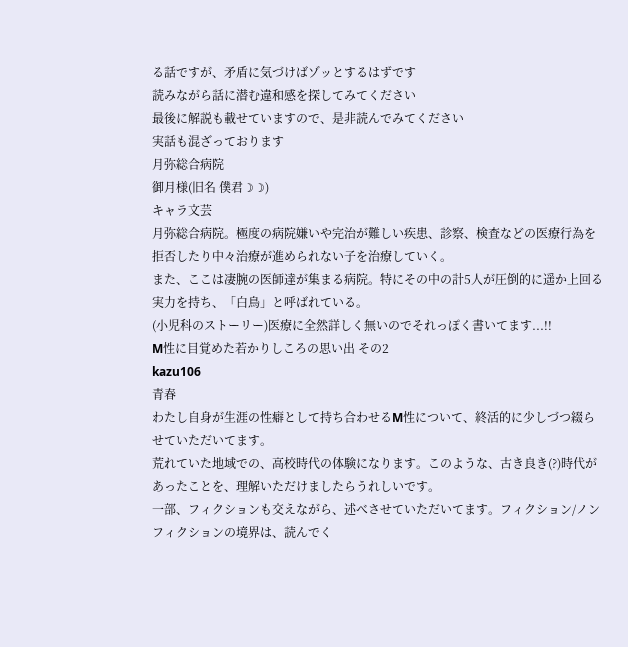る話ですが、矛盾に気づけばゾッとするはずです
読みながら話に潜む違和感を探してみてください
最後に解説も載せていますので、是非読んでみてください
実話も混ざっております
月弥総合病院
御月様(旧名 僕君☽☽)
キャラ文芸
月弥総合病院。極度の病院嫌いや完治が難しい疾患、診察、検査などの医療行為を拒否したり中々治療が進められない子を治療していく。
また、ここは凄腕の医師達が集まる病院。特にその中の計5人が圧倒的に遥か上回る実力を持ち、「白鳥」と呼ばれている。
(小児科のストーリー)医療に全然詳しく無いのでそれっぽく書いてます...!!
M性に目覚めた若かりしころの思い出 その2
kazu106
青春
わたし自身が生涯の性癖として持ち合わせるM性について、終活的に少しづつ綴らせていただいてます。
荒れていた地域での、高校時代の体験になります。このような、古き良き(?)時代があったことを、理解いただけましたらうれしいです。
一部、フィクションも交えながら、述べさせていただいてます。フィクション/ノンフィクションの境界は、読んでく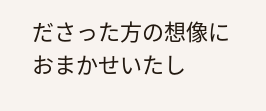ださった方の想像におまかせいたし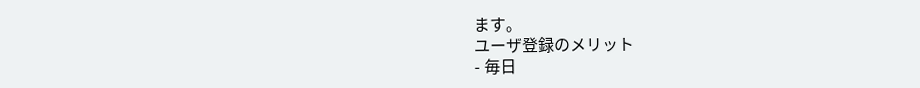ます。
ユーザ登録のメリット
- 毎日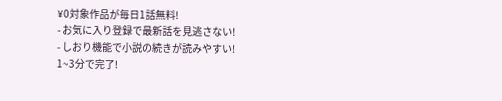¥0対象作品が毎日1話無料!
- お気に入り登録で最新話を見逃さない!
- しおり機能で小説の続きが読みやすい!
1~3分で完了!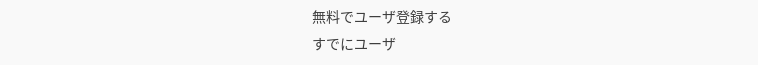無料でユーザ登録する
すでにユーザ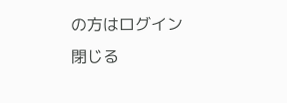の方はログイン
閉じる